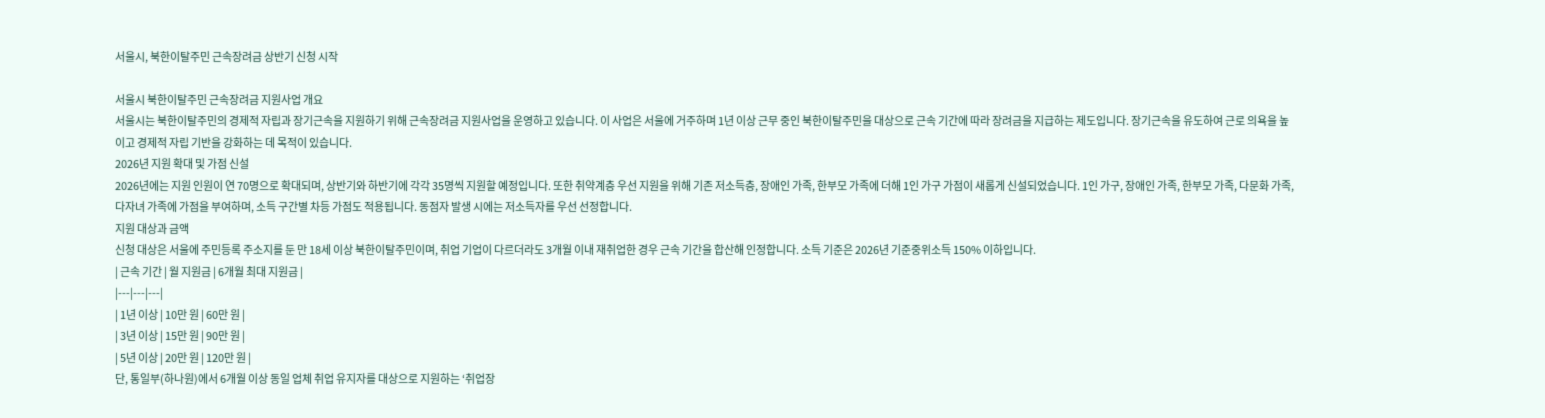서울시, 북한이탈주민 근속장려금 상반기 신청 시작

서울시 북한이탈주민 근속장려금 지원사업 개요
서울시는 북한이탈주민의 경제적 자립과 장기근속을 지원하기 위해 근속장려금 지원사업을 운영하고 있습니다. 이 사업은 서울에 거주하며 1년 이상 근무 중인 북한이탈주민을 대상으로 근속 기간에 따라 장려금을 지급하는 제도입니다. 장기근속을 유도하여 근로 의욕을 높이고 경제적 자립 기반을 강화하는 데 목적이 있습니다.
2026년 지원 확대 및 가점 신설
2026년에는 지원 인원이 연 70명으로 확대되며, 상반기와 하반기에 각각 35명씩 지원할 예정입니다. 또한 취약계층 우선 지원을 위해 기존 저소득층, 장애인 가족, 한부모 가족에 더해 1인 가구 가점이 새롭게 신설되었습니다. 1인 가구, 장애인 가족, 한부모 가족, 다문화 가족, 다자녀 가족에 가점을 부여하며, 소득 구간별 차등 가점도 적용됩니다. 동점자 발생 시에는 저소득자를 우선 선정합니다.
지원 대상과 금액
신청 대상은 서울에 주민등록 주소지를 둔 만 18세 이상 북한이탈주민이며, 취업 기업이 다르더라도 3개월 이내 재취업한 경우 근속 기간을 합산해 인정합니다. 소득 기준은 2026년 기준중위소득 150% 이하입니다.
| 근속 기간 | 월 지원금 | 6개월 최대 지원금 |
|---|---|---|
| 1년 이상 | 10만 원 | 60만 원 |
| 3년 이상 | 15만 원 | 90만 원 |
| 5년 이상 | 20만 원 | 120만 원 |
단, 통일부(하나원)에서 6개월 이상 동일 업체 취업 유지자를 대상으로 지원하는 ‘취업장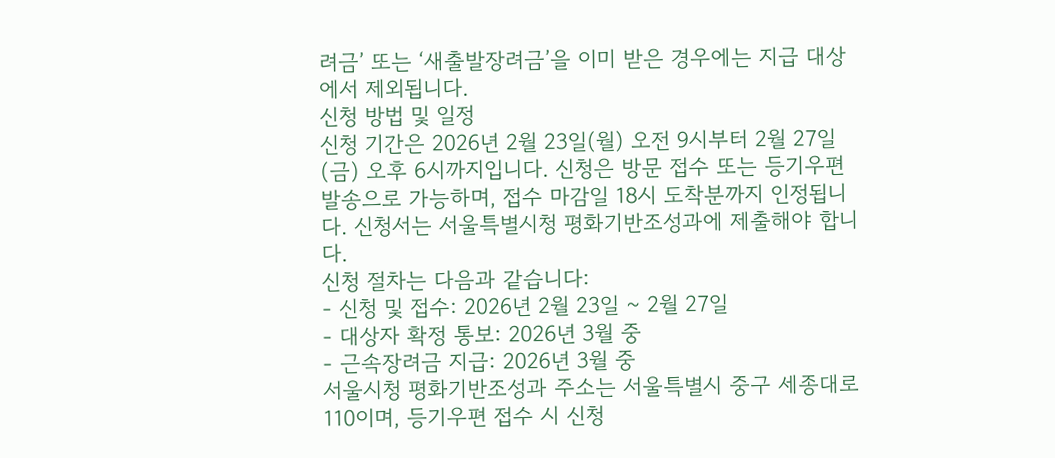려금’ 또는 ‘새출발장려금’을 이미 받은 경우에는 지급 대상에서 제외됩니다.
신청 방법 및 일정
신청 기간은 2026년 2월 23일(월) 오전 9시부터 2월 27일(금) 오후 6시까지입니다. 신청은 방문 접수 또는 등기우편 발송으로 가능하며, 접수 마감일 18시 도착분까지 인정됩니다. 신청서는 서울특별시청 평화기반조성과에 제출해야 합니다.
신청 절차는 다음과 같습니다:
- 신청 및 접수: 2026년 2월 23일 ~ 2월 27일
- 대상자 확정 통보: 2026년 3월 중
- 근속장려금 지급: 2026년 3월 중
서울시청 평화기반조성과 주소는 서울특별시 중구 세종대로 110이며, 등기우편 접수 시 신청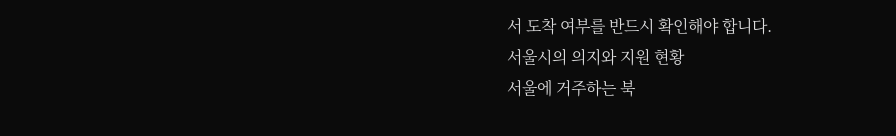서 도착 여부를 반드시 확인해야 합니다.
서울시의 의지와 지원 현황
서울에 거주하는 북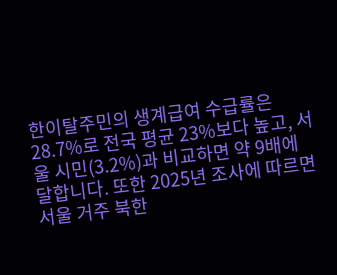한이탈주민의 생계급여 수급률은 28.7%로 전국 평균 23%보다 높고, 서울 시민(3.2%)과 비교하면 약 9배에 달합니다. 또한 2025년 조사에 따르면 서울 거주 북한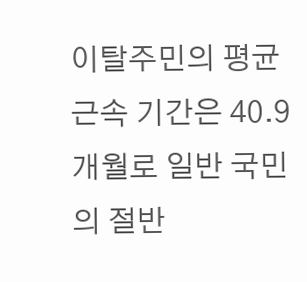이탈주민의 평균 근속 기간은 40.9개월로 일반 국민의 절반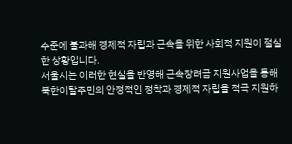수준에 불과해 경제적 자립과 근속을 위한 사회적 지원이 절실한 상황입니다.
서울시는 이러한 현실을 반영해 근속장려금 지원사업을 통해 북한이탈주민의 안정적인 정착과 경제적 자립을 적극 지원하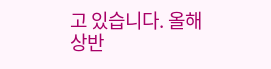고 있습니다. 올해 상반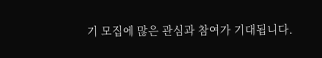기 모집에 많은 관심과 참여가 기대됩니다.